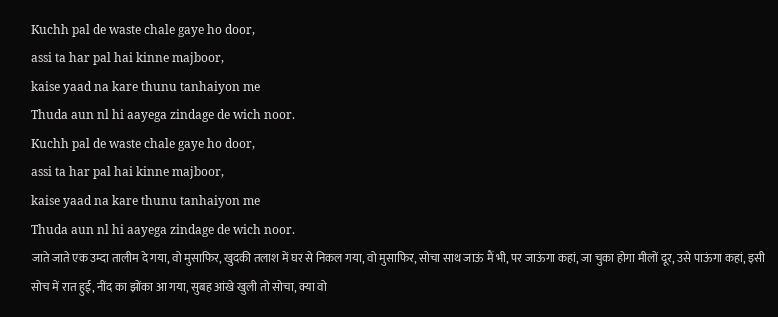Kuchh pal de waste chale gaye ho door,
assi ta har pal hai kinne majboor,
kaise yaad na kare thunu tanhaiyon me
Thuda aun nl hi aayega zindage de wich noor.
Kuchh pal de waste chale gaye ho door,
assi ta har pal hai kinne majboor,
kaise yaad na kare thunu tanhaiyon me
Thuda aun nl hi aayega zindage de wich noor.
जाते जाते एक उम्दा तालीम दे गया, वो मुसाफिर, खुदकी तलाश में घर से निकल गया, वो मुसाफिर, सोचा साथ जाऊं मैं भी, पर जाऊंगा कहां, जा चुका होगा मीलों दूर, उसे पाऊंगा कहां, इसी सोच में रात हुई, नींद का झोंका आ गया, सुबह आंखे खुली तो सोचा, क्या वो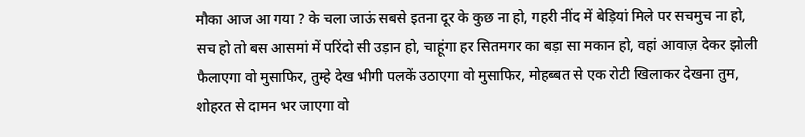मौका आज आ गया ? के चला जाऊं सबसे इतना दूर के कुछ ना हो, गहरी नींद में बेड़ियां मिले पर सचमुच ना हो, सच हो तो बस आसमां में परिंदो सी उड़ान हो, चाहूंगा हर सितमगर का बड़ा सा मकान हो, वहां आवाज़ देकर झोली फैलाएगा वो मुसाफिर, तुम्हे देख भीगी पलकें उठाएगा वो मुसाफिर, मोहब्बत से एक रोटी खिलाकर देखना तुम, शोहरत से दामन भर जाएगा वो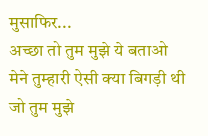मुसाफिर...
अच्छा तो तुम मुझे ये बताओ
मेने तुम्हारी ऐसी क्या बिगड़ी थी
जो तुम मुझे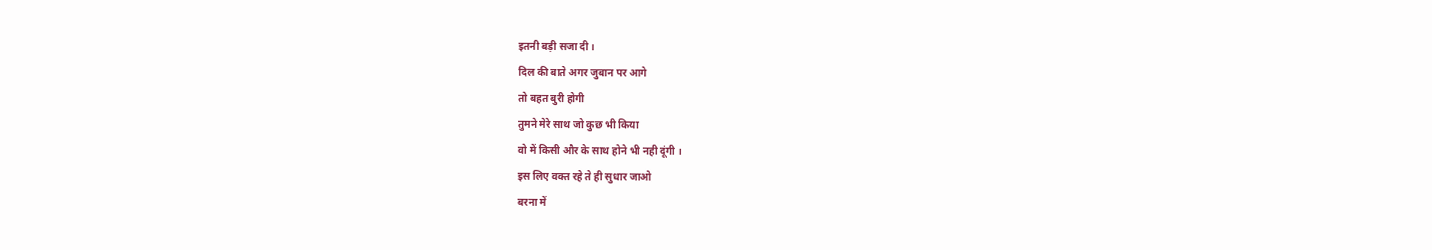इतनी बड़ी सजा दी ।
दिल की बाते अगर जुबान पर आगे
तो बहत बुरी होगी
तुमने मेरे साथ जो कुछ भी किया
वो में किसी और के साथ होने भी नही दूंगी ।
इस लिए वक्त रहे ते ही सुधार जाओ
बरना में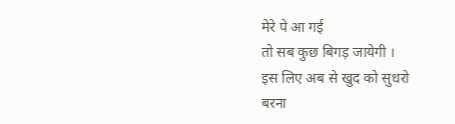मेरे पे आ गई
तो सब कुछ बिगड़ जायेगी ।
इस लिए अब से खुद को सुधरो
बरना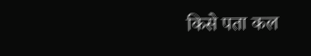किसे पता कल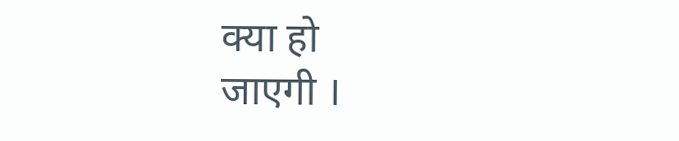क्या हो
जाएगी ।